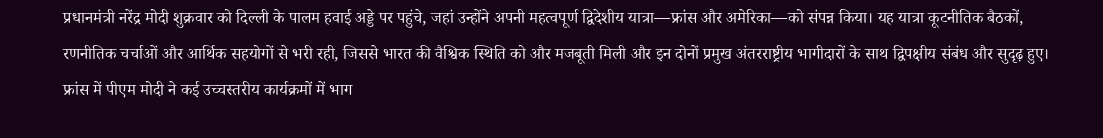प्रधानमंत्री नरेंद्र मोदी शुक्रवार को दिल्ली के पालम हवाई अड्डे पर पहुंचे, जहां उन्होंने अपनी महत्वपूर्ण द्विदेशीय यात्रा—फ्रांस और अमेरिका—को संपन्न किया। यह यात्रा कूटनीतिक बैठकों, रणनीतिक चर्चाओं और आर्थिक सहयोगों से भरी रही, जिससे भारत की वैश्विक स्थिति को और मजबूती मिली और इन दोनों प्रमुख अंतरराष्ट्रीय भागीदारों के साथ द्विपक्षीय संबंध और सुदृढ़ हुए।
फ्रांस में पीएम मोदी ने कई उच्चस्तरीय कार्यक्रमों में भाग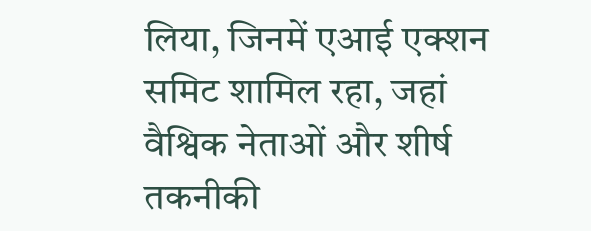लिया, जिनमें एआई एक्शन समिट शामिल रहा, जहां वैश्विक नेताओं और शीर्ष तकनीकी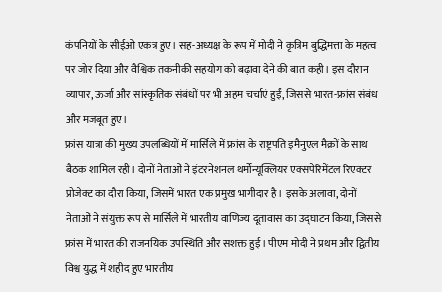कंपनियों के सीईओ एकत्र हुए। सह-अध्यक्ष के रूप में मोदी ने कृत्रिम बुद्धिमत्ता के महत्व पर जोर दिया और वैश्विक तकनीकी सहयोग को बढ़ावा देने की बात कही। इस दौरान व्यापार, ऊर्जा और सांस्कृतिक संबंधों पर भी अहम चर्चाएं हुईं, जिससे भारत-फ्रांस संबंध और मजबूत हुए।
फ्रांस यात्रा की मुख्य उपलब्धियों में मार्सिले में फ्रांस के राष्ट्रपति इमैनुएल मैक्रों के साथ बैठक शामिल रही। दोनों नेताओं ने इंटरनेशनल थर्मोन्यूक्लियर एक्सपेरिमेंटल रिएक्टर प्रोजेक्ट का दौरा किया, जिसमें भारत एक प्रमुख भागीदार है। इसके अलावा, दोनों नेताओं ने संयुक्त रूप से मार्सिले में भारतीय वाणिज्य दूतावास का उद्घाटन किया, जिससे फ्रांस में भारत की राजनयिक उपस्थिति और सशक्त हुई। पीएम मोदी ने प्रथम और द्वितीय विश्व युद्ध में शहीद हुए भारतीय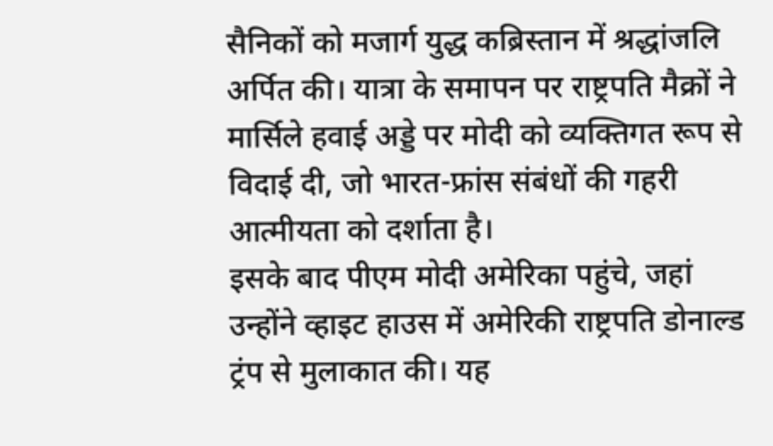सैनिकों को मजार्ग युद्ध कब्रिस्तान में श्रद्धांजलि अर्पित की। यात्रा के समापन पर राष्ट्रपति मैक्रों ने मार्सिले हवाई अड्डे पर मोदी को व्यक्तिगत रूप से विदाई दी, जो भारत-फ्रांस संबंधों की गहरी आत्मीयता को दर्शाता है।
इसके बाद पीएम मोदी अमेरिका पहुंचे, जहां उन्होंने व्हाइट हाउस में अमेरिकी राष्ट्रपति डोनाल्ड ट्रंप से मुलाकात की। यह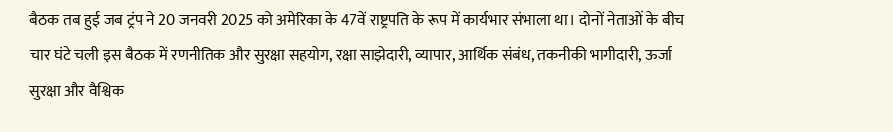बैठक तब हुई जब ट्रंप ने 20 जनवरी 2025 को अमेरिका के 47वें राष्ट्रपति के रूप में कार्यभार संभाला था। दोनों नेताओं के बीच चार घंटे चली इस बैठक में रणनीतिक और सुरक्षा सहयोग, रक्षा साझेदारी, व्यापार, आर्थिक संबंध, तकनीकी भागीदारी, ऊर्जा सुरक्षा और वैश्विक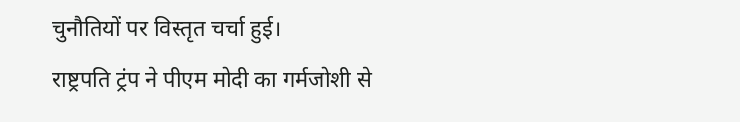चुनौतियों पर विस्तृत चर्चा हुई।
राष्ट्रपति ट्रंप ने पीएम मोदी का गर्मजोशी से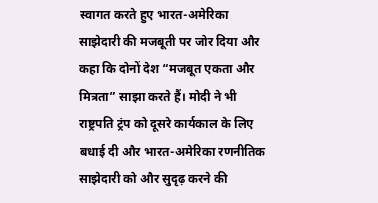स्वागत करते हुए भारत-अमेरिका साझेदारी की मजबूती पर जोर दिया और कहा कि दोनों देश “मजबूत एकता और मित्रता” साझा करते हैं। मोदी ने भी राष्ट्रपति ट्रंप को दूसरे कार्यकाल के लिए बधाई दी और भारत-अमेरिका रणनीतिक साझेदारी को और सुदृढ़ करने की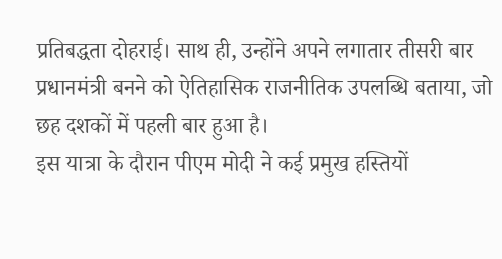प्रतिबद्धता दोहराई। साथ ही, उन्होंने अपने लगातार तीसरी बार प्रधानमंत्री बनने को ऐतिहासिक राजनीतिक उपलब्धि बताया, जो छह दशकों में पहली बार हुआ है।
इस यात्रा के दौरान पीएम मोदी ने कई प्रमुख हस्तियों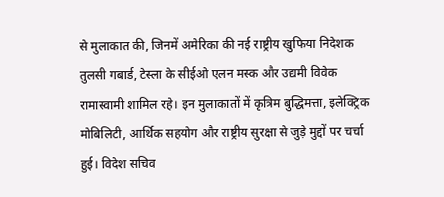से मुलाकात की, जिनमें अमेरिका की नई राष्ट्रीय खुफिया निदेशक तुलसी गबार्ड, टेस्ला के सीईओ एलन मस्क और उद्यमी विवेक रामास्वामी शामिल रहे। इन मुलाकातों में कृत्रिम बुद्धिमत्ता, इलेक्ट्रिक मोबिलिटी, आर्थिक सहयोग और राष्ट्रीय सुरक्षा से जुड़े मुद्दों पर चर्चा हुई। विदेश सचिव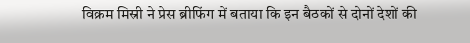विक्रम मिस्री ने प्रेस ब्रीफिंग में बताया कि इन बैठकों से दोनों देशों की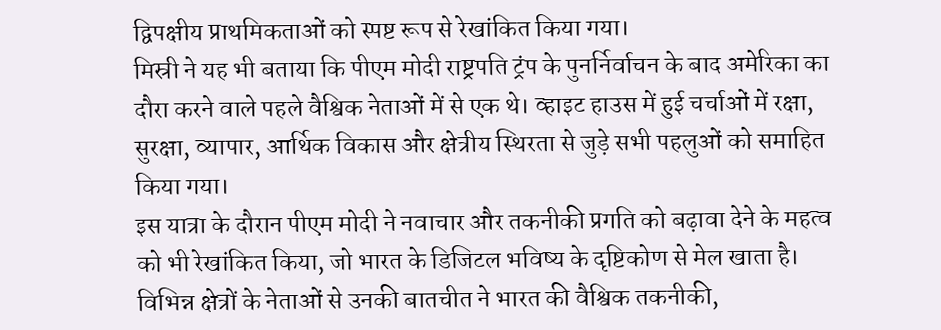द्विपक्षीय प्राथमिकताओं को स्पष्ट रूप से रेखांकित किया गया।
मिस्री ने यह भी बताया कि पीएम मोदी राष्ट्रपति ट्रंप के पुनर्निर्वाचन के बाद अमेरिका का दौरा करने वाले पहले वैश्विक नेताओं में से एक थे। व्हाइट हाउस में हुई चर्चाओं में रक्षा, सुरक्षा, व्यापार, आर्थिक विकास और क्षेत्रीय स्थिरता से जुड़े सभी पहलुओं को समाहित किया गया।
इस यात्रा के दौरान पीएम मोदी ने नवाचार और तकनीकी प्रगति को बढ़ावा देने के महत्व को भी रेखांकित किया, जो भारत के डिजिटल भविष्य के दृष्टिकोण से मेल खाता है। विभिन्न क्षेत्रों के नेताओं से उनकी बातचीत ने भारत की वैश्विक तकनीकी,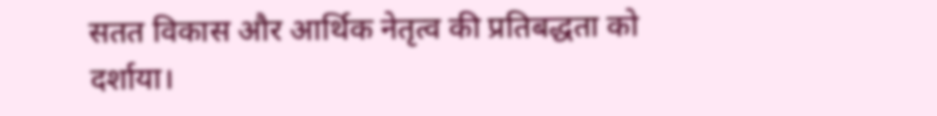सतत विकास और आर्थिक नेतृत्व की प्रतिबद्धता को दर्शाया।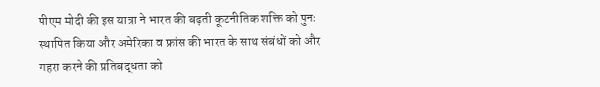पीएम मोदी की इस यात्रा ने भारत की बढ़ती कूटनीतिक शक्ति को पुनः स्थापित किया और अमेरिका व फ्रांस की भारत के साथ संबंधों को और गहरा करने की प्रतिबद्धता को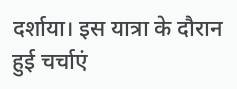दर्शाया। इस यात्रा के दौरान हुई चर्चाएं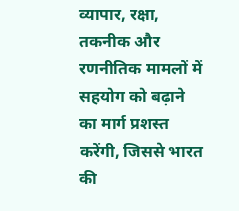व्यापार, रक्षा, तकनीक और रणनीतिक मामलों में सहयोग को बढ़ाने का मार्ग प्रशस्त करेंगी, जिससे भारत की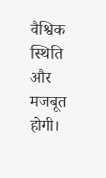वैश्विक स्थिति और मजबूत होगी।